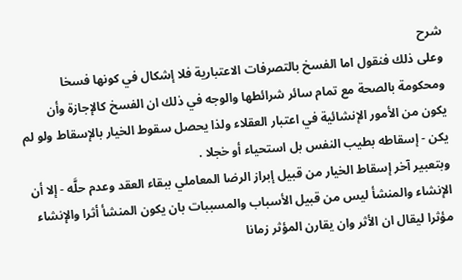شرح
وعلى ذلك فنقول اما الفسخ بالتصرفات الاعتبارية فلا إشكال في كونها فسخا ومحكومة بالصحة مع تمام سائر شرائطها والوجه في ذلك ان الفسخ كالإجازة وأن يكون من الأمور الإنشائية في اعتبار العقلاء ولذا يحصل سقوط الخيار بالإسقاط ولو لم يكن - إسقاطه بطيب النفس بل استحياء أو خجلا .
وبتعبير آخر إسقاط الخيار من قبيل إبراز الرضا المعاملي ببقاء العقد وعدم حلَّه - إلا أن الإنشاء والمنشأ ليس من قبيل الأسباب والمسببات بان يكون المنشأ أثرا والإنشاء مؤثرا ليقال ان الأثر وان يقارن المؤثر زمانا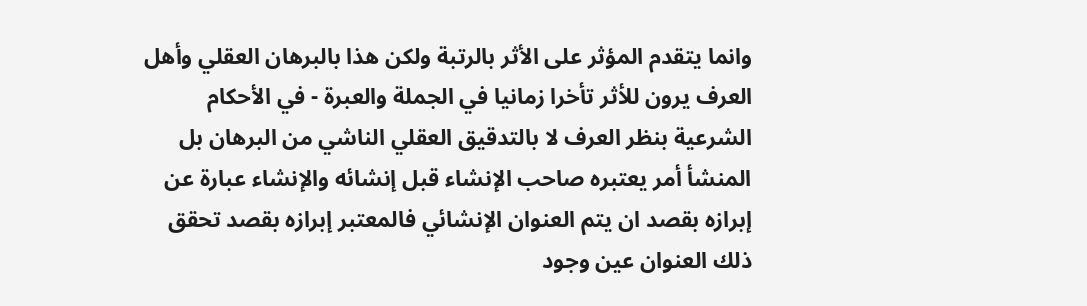وانما يتقدم المؤثر على الأثر بالرتبة ولكن هذا بالبرهان العقلي وأهل العرف يرون للأثر تأخرا زمانيا في الجملة والعبرة - في الأحكام الشرعية بنظر العرف لا بالتدقيق العقلي الناشي من البرهان بل المنشأ أمر يعتبره صاحب الإنشاء قبل إنشائه والإنشاء عبارة عن إبرازه بقصد ان يتم العنوان الإنشائي فالمعتبر إبرازه بقصد تحقق ذلك العنوان عين وجود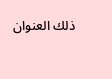ذلك العنوان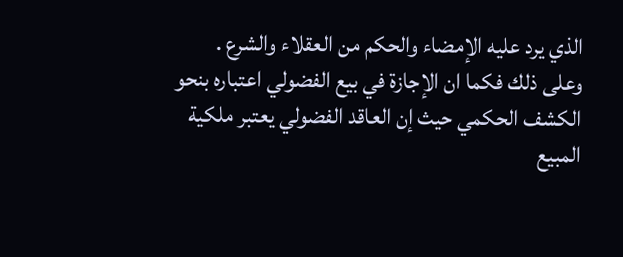الذي يرد عليه الإمضاء والحكم من العقلاء والشرع .
وعلى ذلك فكما ان الإجازة في بيع الفضولي اعتباره بنحو الكشف الحكمي حيث إن العاقد الفضولي يعتبر ملكية المبيع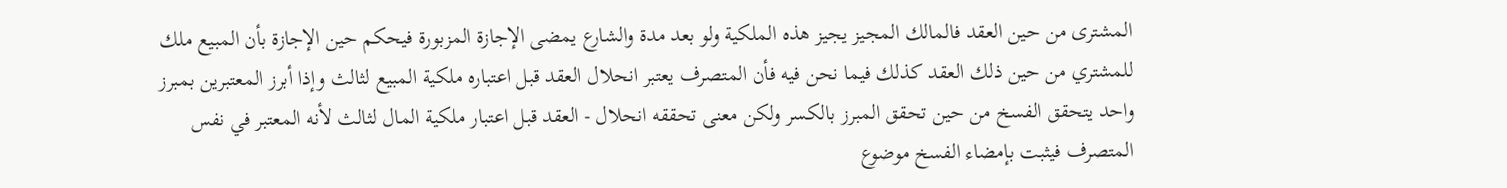المشترى من حين العقد فالمالك المجيز يجيز هذه الملكية ولو بعد مدة والشارع يمضى الإجازة المزبورة فيحكم حين الإجازة بأن المبيع ملك للمشتري من حين ذلك العقد كذلك فيما نحن فيه فأن المتصرف يعتبر انحلال العقد قبل اعتباره ملكية المبيع لثالث وإذا أبرز المعتبرين بمبرز واحد يتحقق الفسخ من حين تحقق المبرز بالكسر ولكن معنى تحققه انحلال - العقد قبل اعتبار ملكية المال لثالث لأنه المعتبر في نفس المتصرف فيثبت بإمضاء الفسخ موضوع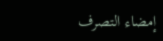إمضاء التصرف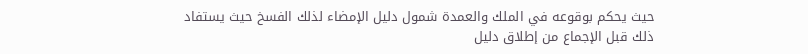حيث يحكم بوقوعه في الملك والعمدة شمول دليل الإمضاء لذلك الفسخ حيث يستفاد ذلك قبل الإجماع من إطلاق دليل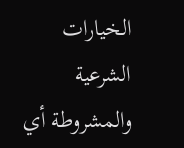الخيارات الشرعية والمشروطة أي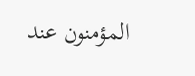المؤمنون عند